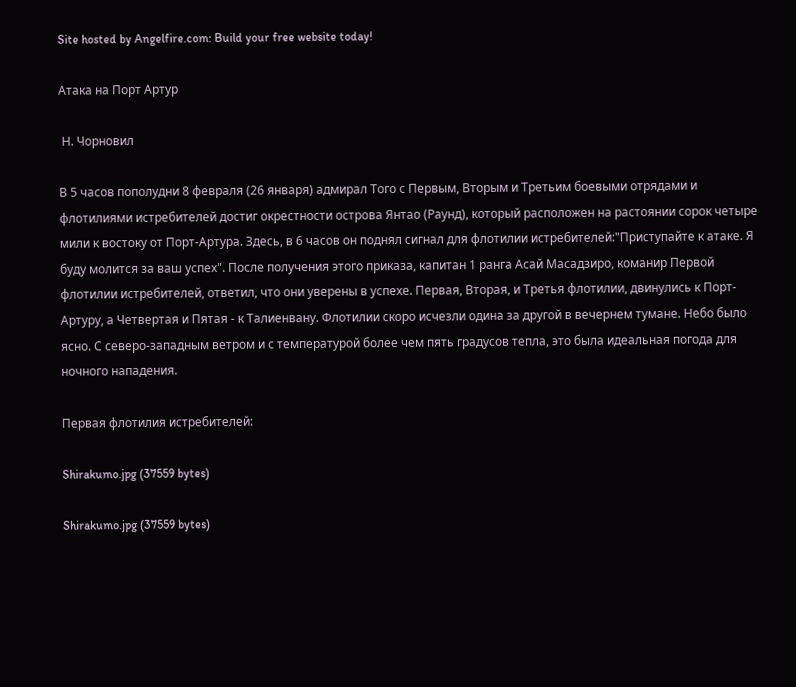Site hosted by Angelfire.com: Build your free website today!

Атака на Порт Артур

 Н. Чорновил

В 5 часов пополудни 8 февраля (26 января) адмирал Того с Первым, Вторым и Третьим боевыми отрядами и флотилиями истребителей достиг окрестности острова Янтао (Раунд), который расположен на растоянии сорок четыре мили к востоку от Порт-Артура. Здесь, в 6 часов он поднял сигнал для флотилии истребителей:"Приступайте к атаке. Я буду молится за ваш успех". После получения этого приказа, капитан 1 ранга Асай Масадзиро, команир Первой флотилии истребителей, ответил, что они уверены в успехе. Первая, Вторая, и Третья флотилии, двинулись к Порт-Артуру, а Четвертая и Пятая - к Талиенвану. Флотилии скоро исчезли одина за другой в вечернем тумане. Небо было ясно. С северо-западным ветром и с температурой более чем пять градусов тепла, это была идеальная погода для ночного нападения.

Первая флотилия истребителей:

Shirakumo.jpg (37559 bytes)

Shirakumo.jpg (37559 bytes)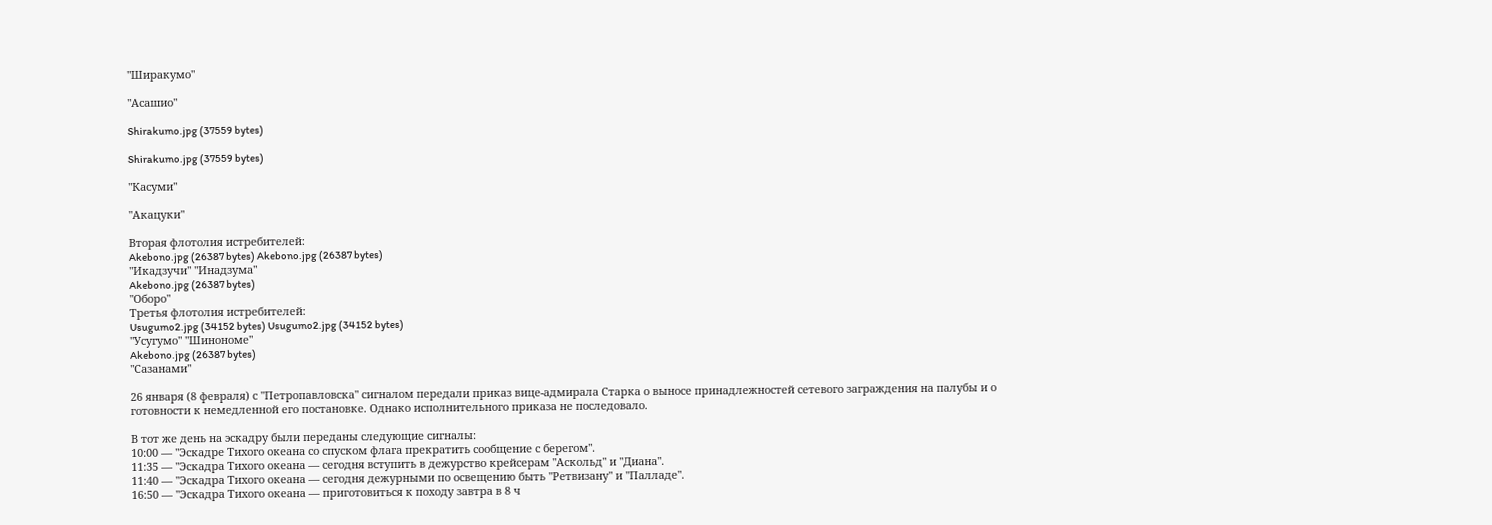"Ширакумо"

"Асашио"

Shirakumo.jpg (37559 bytes)

Shirakumo.jpg (37559 bytes)

"Касуми"

"Акацуки"

Вторая флотолия истребителей:
Akebono.jpg (26387 bytes) Akebono.jpg (26387 bytes)
"Икадзучи" "Инадзума"
Akebono.jpg (26387 bytes)
"Оборо"
Третья флотолия истребителей:
Usugumo2.jpg (34152 bytes) Usugumo2.jpg (34152 bytes)
"Усугумо" "Шинономе"
Akebono.jpg (26387 bytes)
"Сазанами"

26 января (8 февраля) с "Петропавловска" сигналом передали приказ вице-адмирала Старка о выносе принадлежностей сетевого заграждения на палубы и о готовности к немедленной его постановке. Однако исполнительного приказа не последовало.

В тот же день на эскадру были переданы следующие сигналы:
10:00 — "Эскадре Тихого океана со спуском флага прекратить сообщение с берегом".
11:35 — "Эскадра Тихого океана — сегодня вступить в дежурство крейсерам "Аскольд" и "Диана".
11:40 — "Эскадра Тихого океана — сегодня дежурными по освещению быть "Ретвизану" и "Палладе".
16:50 — "Эскадра Тихого океана — приготовиться к походу завтра в 8 ч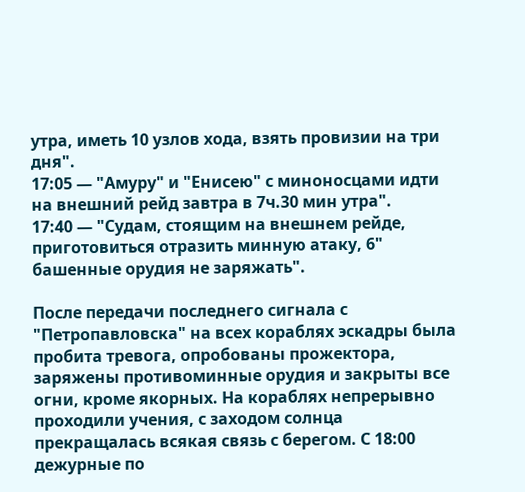утра, иметь 10 узлов хода, взять провизии на три дня".
17:05 — "Амуру" и "Енисею" с миноносцами идти на внешний рейд завтра в 7ч.30 мин утра".
17:40 — "Судам, стоящим на внешнем рейде, приготовиться отразить минную атаку, 6" башенные орудия не заряжать".

После передачи последнего сигнала с "Петропавловска" на всех кораблях эскадры была пробита тревога, опробованы прожектора, заряжены противоминные орудия и закрыты все огни, кроме якорных. На кораблях непрерывно проходили учения, с заходом солнца прекращалась всякая связь с берегом. С 18:00 дежурные по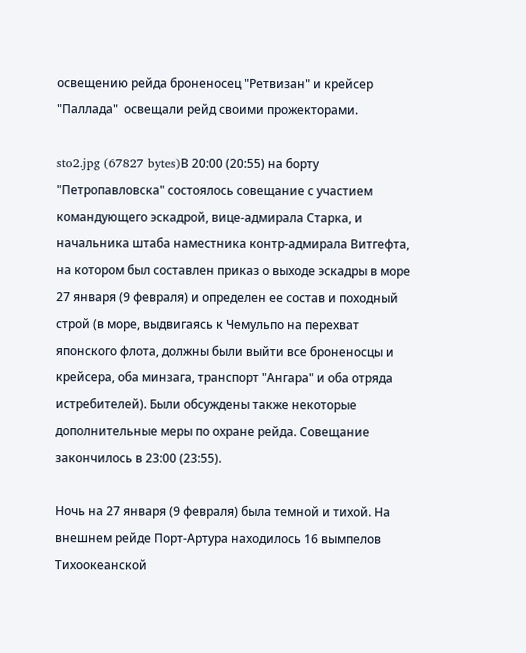освещению рейда броненосец "Ретвизан" и крейсер "Паллада"  освещали рейд своими прожекторами.

sto2.jpg (67827 bytes)В 20:00 (20:55) на борту "Петропавловска" состоялось совещание с участием командующего эскадрой, вице-адмирала Старка, и начальника штаба наместника контр-адмирала Витгефта, на котором был составлен приказ о выходе эскадры в море 27 января (9 февраля) и определен ее состав и походный строй (в море, выдвигаясь к Чемульпо на перехват японского флота, должны были выйти все броненосцы и крейсера, оба минзага, транспорт "Ангара" и оба отряда истребителей). Были обсуждены также некоторые дополнительные меры по охране рейда. Совещание закончилось в 23:00 (23:55).

Ночь на 27 января (9 февраля) была темной и тихой. На внешнем рейде Порт-Артура находилось 16 вымпелов Тихоокеанской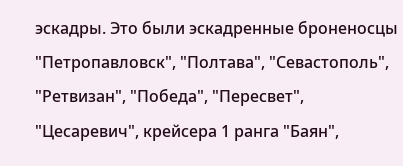эскадры. Это были эскадренные броненосцы "Петропавловск", "Полтава", "Севастополь", "Ретвизан", "Победа", "Пересвет", "Цесаревич", крейсера 1 ранга "Баян",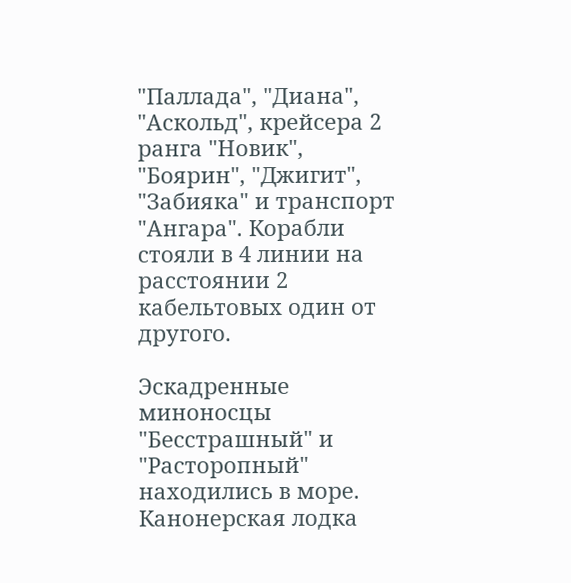"Паллада", "Диана", "Аскольд", крейсера 2 ранга "Новик", "Боярин", "Джигит", "Забияка" и транспорт "Ангара". Корабли стояли в 4 линии на расстоянии 2 кабельтовых один от другого.

Эскадренные миноносцы "Бесстрашный" и "Расторопный" находились в море. Канонерская лодка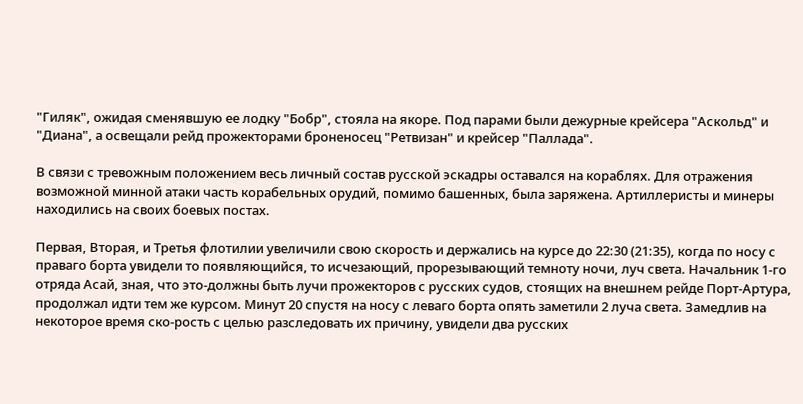"Гиляк", ожидая сменявшую ее лодку "Бобр", стояла на якоре. Под парами были дежурные крейсера "Аскольд" и "Диана", а освещали рейд прожекторами броненосец "Ретвизан" и крейсер "Паллада".

В связи с тревожным положением весь личный состав русской эскадры оставался на кораблях. Для отражения возможной минной атаки часть корабельных орудий, помимо башенных, была заряжена. Артиллеристы и минеры находились на своих боевых постах.

Первая, Вторая, и Третья флотилии увеличили свою скорость и держались на курсе до 22:30 (21:35), когда по носу с праваго борта увидели то появляющийся, то исчезающий, прорезывающий темноту ночи, луч света. Начальник 1-го отряда Асай, зная, что это-должны быть лучи прожекторов с русских судов, стоящих на внешнем рейде Порт-Артура, продолжал идти тем же курсом. Минут 20 спустя на носу с леваго борта опять заметили 2 луча света. Замедлив на некоторое время ско-рость с целью разследовать их причину, увидели два русских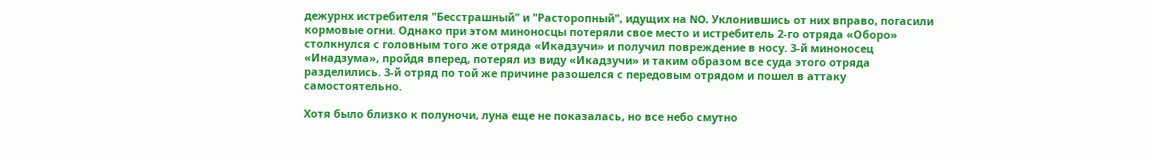дежурнх истребителя "Бесстрашный" и "Расторопный", идущих на NO. Уклонившись от них вправо, погасили кормовые огни. Однако при этом миноносцы потеряли свое место и истребитель 2-го отряда «Оборо» столкнулся с головным того же отряда «Икадзучи» и получил повреждение в носу. 3-й миноносец «Инадзума», пройдя вперед, потерял из виду «Икадзучи» и таким образом все суда этого отряда разделились. 3-й отряд по той же причине разошелся с передовым отрядом и пошел в аттаку самостоятельно.

Хотя было близко к полуночи, луна еще не показалась, но все небо смутно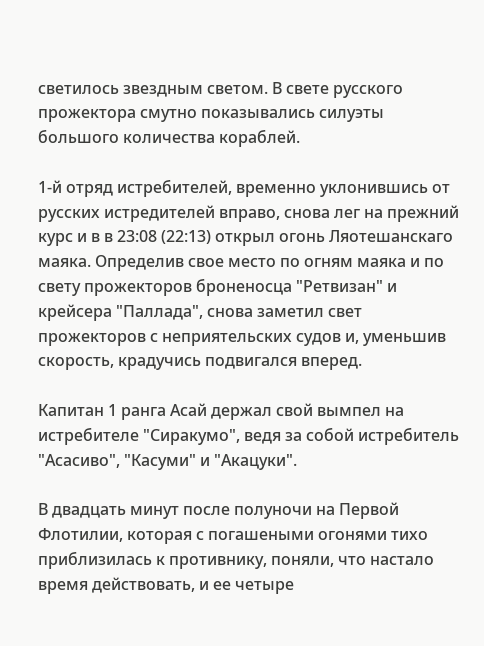светилось звездным светом. В свете русского прожектора смутно показывались силуэты большого количества кораблей.

1-й отряд истребителей, временно уклонившись от русских истредителей вправо, снова лег на прежний курс и в в 23:08 (22:13) открыл огонь Ляотешанскаго маяка. Определив свое место по огням маяка и по свету прожекторов броненосца "Ретвизан" и крейсера "Паллада", снова заметил свет прожекторов с неприятельских судов и, уменьшив скорость, крадучись подвигался вперед.

Капитан 1 ранга Асай держал свой вымпел на истребителе "Сиракумо", ведя за собой истребитель "Асасиво", "Касуми" и "Акацуки".

В двадцать минут после полуночи на Первой Флотилии, которая с погашеными огонями тихо приблизилась к противнику, поняли, что настало время действовать, и ее четыре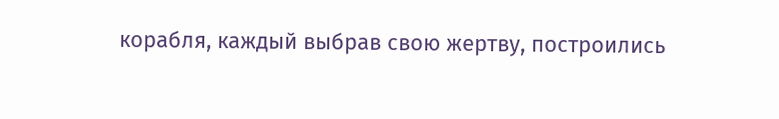корабля, каждый выбрав свою жертву, построились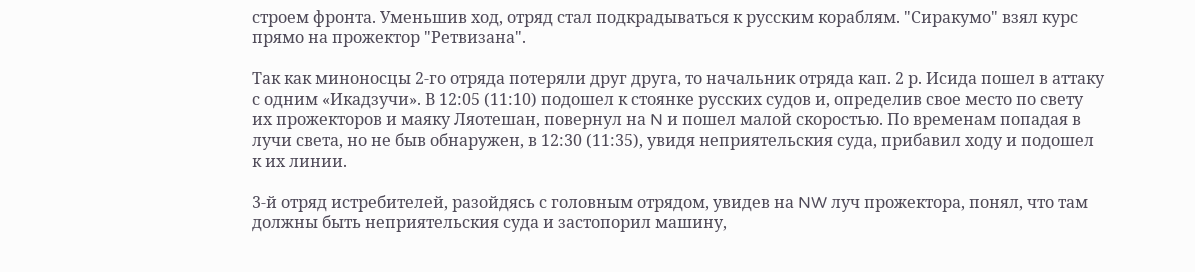строем фронта. Уменьшив ход, отряд стал подкрадываться к русским кораблям. "Сиракумо" взял курс прямо на прожектор "Ретвизана".

Так как миноносцы 2-го отряда потеряли друг друга, то начальник отряда кап. 2 р. Исида пошел в аттаку с одним «Икадзучи». В 12:05 (11:10) подошел к стоянке русских судов и, определив свое место по свету их прожекторов и маяку Ляотешан, повернул на N и пошел малой скоростью. По временам попадая в лучи света, но не быв обнаружен, в 12:30 (11:35), увидя неприятельския суда, прибавил ходу и подошел к их линии.

3-й отряд истребителей, разойдясь с головным отрядом, увидев на NW луч прожектора, понял, что там должны быть неприятельския суда и застопорил машину,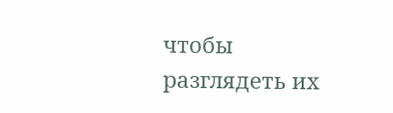чтобы разглядеть их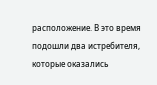расположение. В это время подошли два истребителя, которые оказались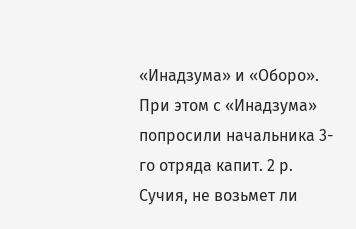«Инадзума» и «Оборо». При этом с «Инадзума» попросили начальника 3-го отряда капит. 2 р. Сучия, не возьмет ли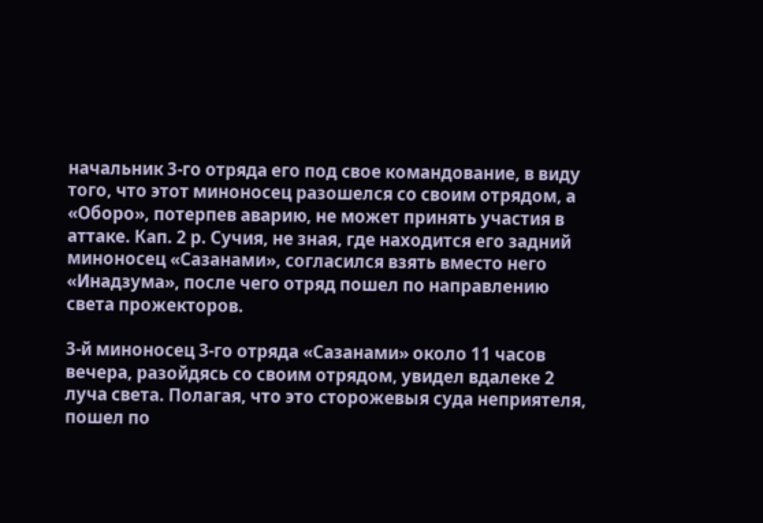начальник 3-го отряда его под свое командование, в виду того, что этот миноносец разошелся со своим отрядом, а «Оборо», потерпев аварию, не может принять участия в аттаке. Кап. 2 р. Сучия, не зная, где находится его задний миноносец «Сазанами», согласился взять вместо него «Инадзума», после чего отряд пошел по направлению света прожекторов.

3-й миноносец 3-го отряда «Сазанами» около 11 часов вечера, разойдясь со своим отрядом, увидел вдалеке 2 луча света. Полагая, что это сторожевыя суда неприятеля, пошел по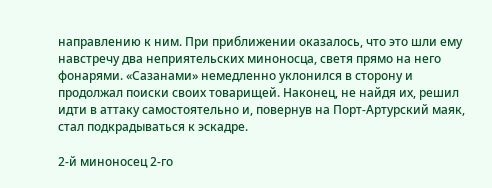направлению к ним. При приближении оказалось, что это шли ему навстречу два неприятельских миноносца, светя прямо на него фонарями. «Сазанами» немедленно уклонился в сторону и продолжал поиски своих товарищей. Наконец, не найдя их, решил идти в аттаку самостоятельно и, повернув на Порт-Артурский маяк, стал подкрадываться к эскадре.

2-й миноносец 2-го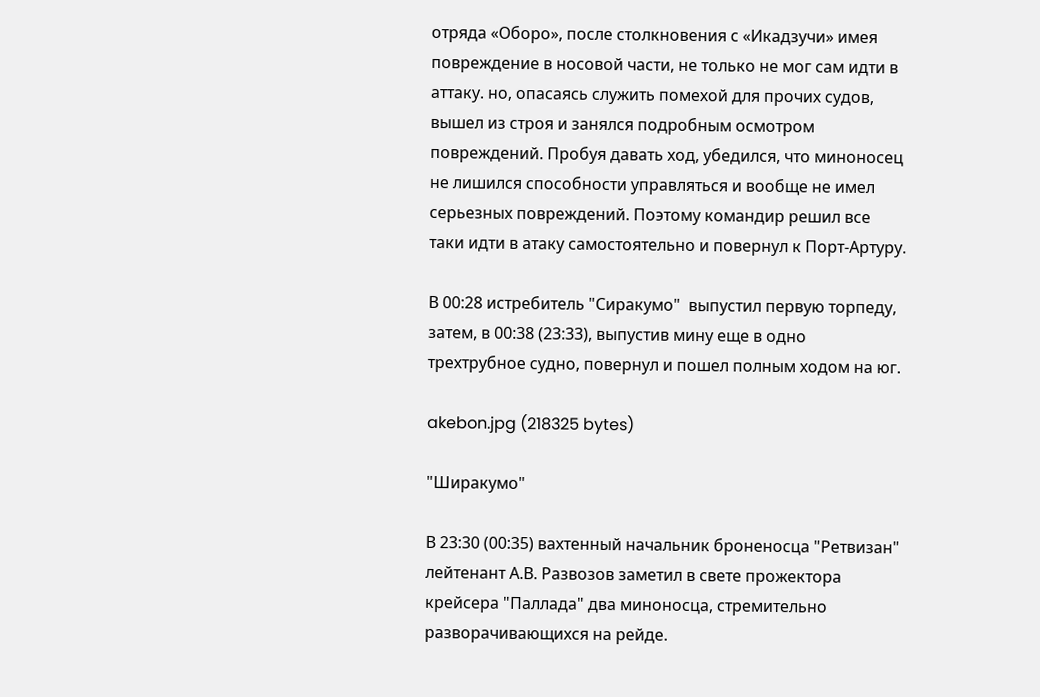отряда «Оборо», после столкновения с «Икадзучи» имея повреждение в носовой части, не только не мог сам идти в аттаку. но, опасаясь служить помехой для прочих судов, вышел из строя и занялся подробным осмотром повреждений. Пробуя давать ход, убедился, что миноносец не лишился способности управляться и вообще не имел серьезных повреждений. Поэтому командир решил все таки идти в атаку самостоятельно и повернул к Порт-Артуру.

В 00:28 истребитель "Сиракумо"  выпустил первую торпеду, затем, в 00:38 (23:33), выпустив мину еще в одно трехтрубное судно, повернул и пошел полным ходом на юг.

akebon.jpg (218325 bytes)

"Ширакумо"

В 23:30 (00:35) вахтенный начальник броненосца "Ретвизан" лейтенант А.В. Развозов заметил в свете прожектора крейсера "Паллада" два миноносца, стремительно разворачивающихся на рейде.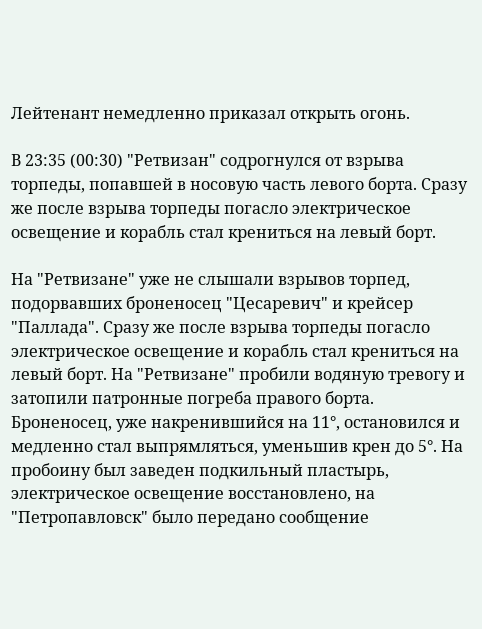Лейтенант немедленно приказал открыть огонь.

В 23:35 (00:30) "Ретвизан" содрогнулся от взрыва торпеды, попавшей в носовую часть левого борта. Сразу же после взрыва торпеды погасло электрическое освещение и корабль стал крениться на левый борт.

На "Ретвизане" уже не слышали взрывов торпед, подорвавших броненосец "Цесаревич" и крейсер "Паллада". Сразу же после взрыва торпеды погасло электрическое освещение и корабль стал крениться на левый борт. На "Ретвизане" пробили водяную тревогу и затопили патронные погреба правого борта. Броненосец, уже накренившийся на 11°, остановился и медленно стал выпрямляться, уменьшив крен до 5°. На пробоину был заведен подкильный пластырь, электрическое освещение восстановлено, на "Петропавловск" было передано сообщение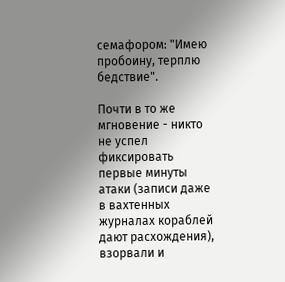семафором: "Имею пробоину, терплю бедствие".

Почти в то же мгновение - никто не успел фиксировать первые минуты атаки (записи даже в вахтенных журналах кораблей дают расхождения), взорвали и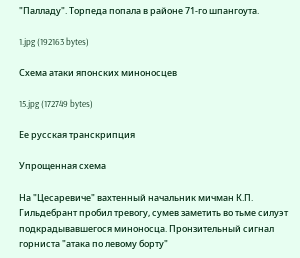"Палладу". Торпеда попала в районе 71-го шпангоута.

1.jpg (192163 bytes)

Схема атаки японских миноносцев

15.jpg (172749 bytes)

Ее русская транскрипция

Упрощенная схема

На "Цесаревиче" вахтенный начальник мичман К.П. Гильдебрант пробил тревогу, сумев заметить во тьме силуэт подкрадывавшегося миноносца. Пронзительный сигнал горниста "атака по левому борту"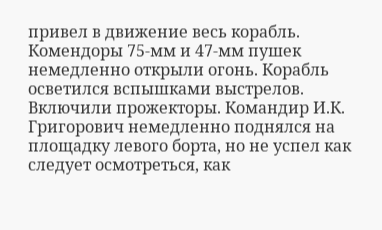привел в движение весь корабль. Комендоры 75-мм и 47-мм пушек немедленно открыли огонь. Корабль осветился вспышками выстрелов. Включили прожекторы. Командир И.К. Григорович немедленно поднялся на площадку левого борта, но не успел как следует осмотреться, как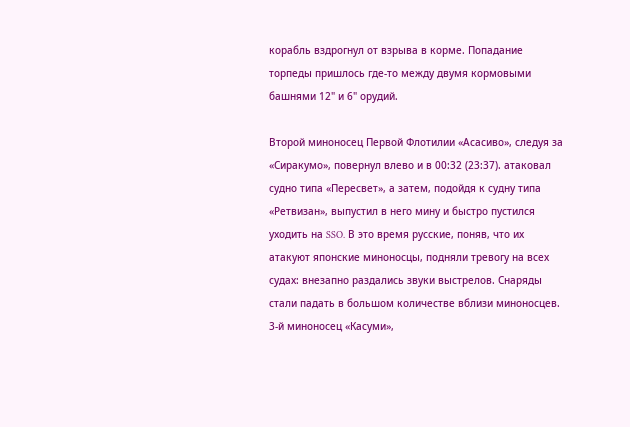корабль вздрогнул от взрыва в корме. Попадание торпеды пришлось где-то между двумя кормовыми башнями 12" и 6" орудий.

Второй миноносец Первой Флотилии «Асасиво», следуя за «Сиракумо», повернул влево и в 00:32 (23:37). атаковал судно типа «Пересвет», а затем, подойдя к судну типа «Ретвизан», выпустил в него мину и быстро пустился уходить на SSO. В это время русские, поняв, что их атакуют японские миноносцы, подняли тревогу на всех судах: внезапно раздались звуки выстрелов. Снаряды стали падать в большом количестве вблизи миноносцев. 3-й миноносец «Касуми»,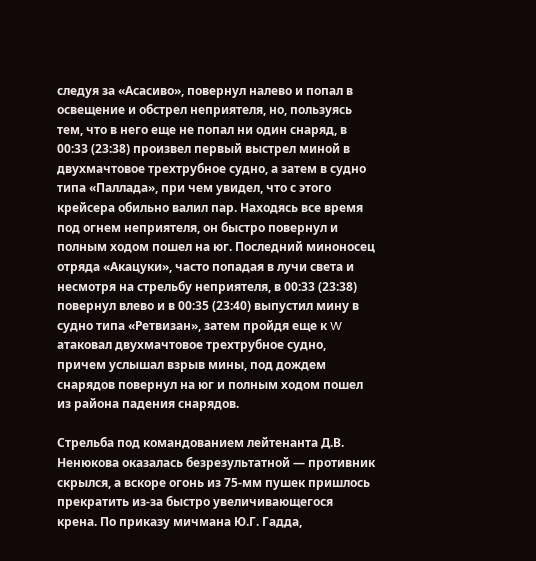следуя за «Асасиво», повернул налево и попал в освещение и обстрел неприятеля, но, пользуясь тем, что в него еще не попал ни один снаряд, в 00:33 (23:38) произвел первый выстрел миной в двухмачтовое трехтрубное судно, а затем в судно типа «Паллада», при чем увидел, что с этого крейсера обильно валил пар. Находясь все время под огнем неприятеля, он быстро повернул и полным ходом пошел на юг. Последний миноносец отряда «Акацуки», часто попадая в лучи света и несмотря на стрельбу неприятеля, в 00:33 (23:38) повернул влево и в 00:35 (23:40) выпустил мину в судно типа «Ретвизан», затем пройдя еще к W атаковал двухмачтовое трехтрубное судно, причем услышал взрыв мины, под дождем снарядов повернул на юг и полным ходом пошел из района падения снарядов.

Стрельба под командованием лейтенанта Д.В. Ненюкова оказалась безрезультатной — противник скрылся, а вскоре огонь из 75-мм пушек пришлось прекратить из-за быстро увеличивающегося крена. По приказу мичмана Ю.Г. Гадда,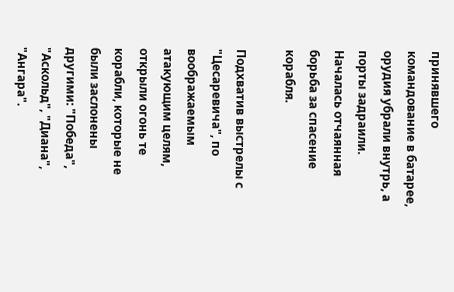принявшего командование в батарее, орудия убрали внутрь, а порты задраили. Началась отчаянная борьба за спасение корабля.

Подхватив выстрелы с "Цесаревича", по воображаемым атакующим целям, открыли огонь те корабли, которые не были заслонены другими: "Победа", "Аскольд", "Диана", "Ангара".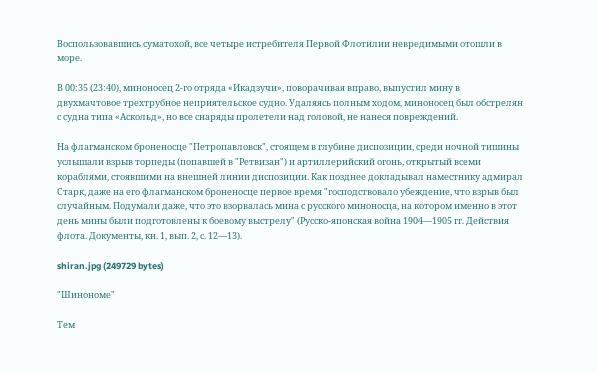Воспользовавшись суматохой, все четыре истребителя Первой Флотилии невредимыми отошли в море.

В 00:35 (23:40), миноносец 2-го отряда «Икадзучи», поворачивая вправо, выпустил мину в двухмачтовое трехтрубное неприятельское судно. Удаляясь полным ходом, миноносец был обстрелян с судна типа «Аскольд», но все снаряды пролетели над головой, не нанеся повреждений.

На флагманском броненосце "Петропавловск", стоящем в глубине диспозиции, среди ночной тишины услышали взрыв торпеды (попавшей в "Ретвизан") и артиллерийский огонь, открытый всеми кораблями, стоявшими на внешней линии диспозиции. Как позднее докладывал наместнику адмирал Старк, даже на его флагманском броненосце первое время "господствовало убеждение, что взрыв был случайным. Подумали даже, что это взорвалась мина с русского миноносца, на котором именно в этот день мины были подготовлены к боевому выстрелу" (Русско-японская война 1904—1905 гг. Действия флота. Документы, кн. 1, вып. 2, с. 12—13).

shiran.jpg (249729 bytes)

"Шинономе"

Тем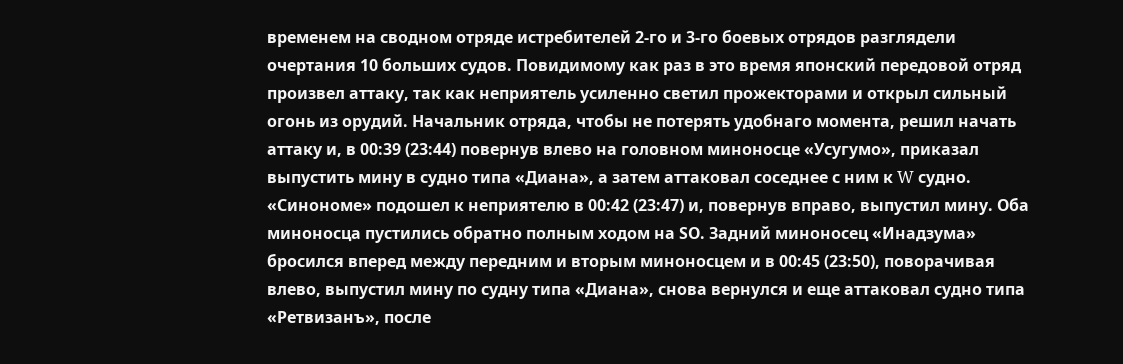временем на сводном отряде истребителей 2-го и 3-го боевых отрядов разглядели очертания 10 больших судов. Повидимому как раз в это время японский передовой отряд произвел аттаку, так как неприятель усиленно светил прожекторами и открыл сильный огонь из орудий. Начальник отряда, чтобы не потерять удобнаго момента, решил начать аттаку и, в 00:39 (23:44) повернув влево на головном миноносце «Усугумо», приказал выпустить мину в судно типа «Диана», а затем аттаковал соседнее с ним к W судно. «Синономе» подошел к неприятелю в 00:42 (23:47) и, повернув вправо, выпустил мину. Оба миноносца пустились обратно полным ходом на SО. Задний миноносец «Инадзума» бросился вперед между передним и вторым миноносцем и в 00:45 (23:50), поворачивая влево, выпустил мину по судну типа «Диана», снова вернулся и еще аттаковал судно типа «Ретвизанъ», после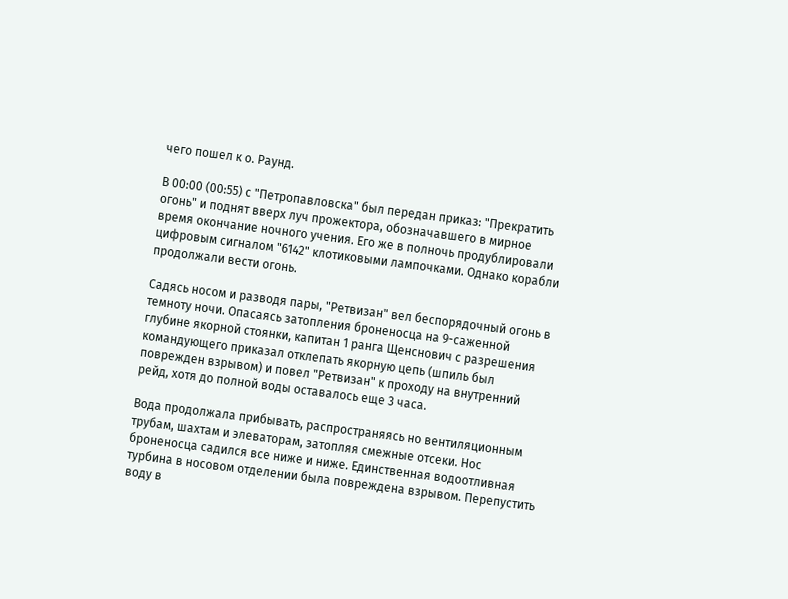чего пошел к о. Раунд.

В 00:00 (00:55) с "Петропавловска" был передан приказ: "Прекратить огонь" и поднят вверх луч прожектора, обозначавшего в мирное время окончание ночного учения. Его же в полночь продублировали цифровым сигналом "6142" клотиковыми лампочками. Однако корабли продолжали вести огонь.

Садясь носом и разводя пары, "Ретвизан" вел беспорядочный огонь в темноту ночи. Опасаясь затопления броненосца на 9-саженной глубине якорной стоянки, капитан 1 ранга Щенснович с разрешения командующего приказал отклепать якорную цепь (шпиль был поврежден взрывом) и повел "Ретвизан" к проходу на внутренний рейд, хотя до полной воды оставалось еще 3 часа.

Вода продолжала прибывать, распространяясь но вентиляционным трубам, шахтам и элеваторам, затопляя смежные отсеки. Нос броненосца садился все ниже и ниже. Единственная водоотливная турбина в носовом отделении была повреждена взрывом. Перепустить воду в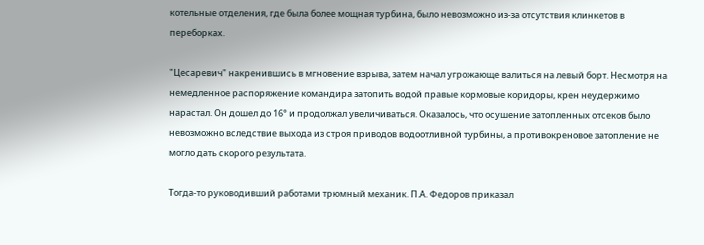котельные отделения, где была более мощная турбина, было невозможно из-за отсутствия клинкетов в переборках.

"Цесаревич" накренившись в мгновение взрыва, затем начал угрожающе валиться на левый борт. Несмотря на немедленное распоряжение командира затопить водой правые кормовые коридоры, крен неудержимо нарастал. Он дошел до 16° и продолжал увеличиваться. Оказалось, что осушение затопленных отсеков было невозможно вследствие выхода из строя приводов водоотливной турбины, а противокреновое затопление не могло дать скорого результата.

Тогда-то руководивший работами трюмный механик. П.А. Федоров приказал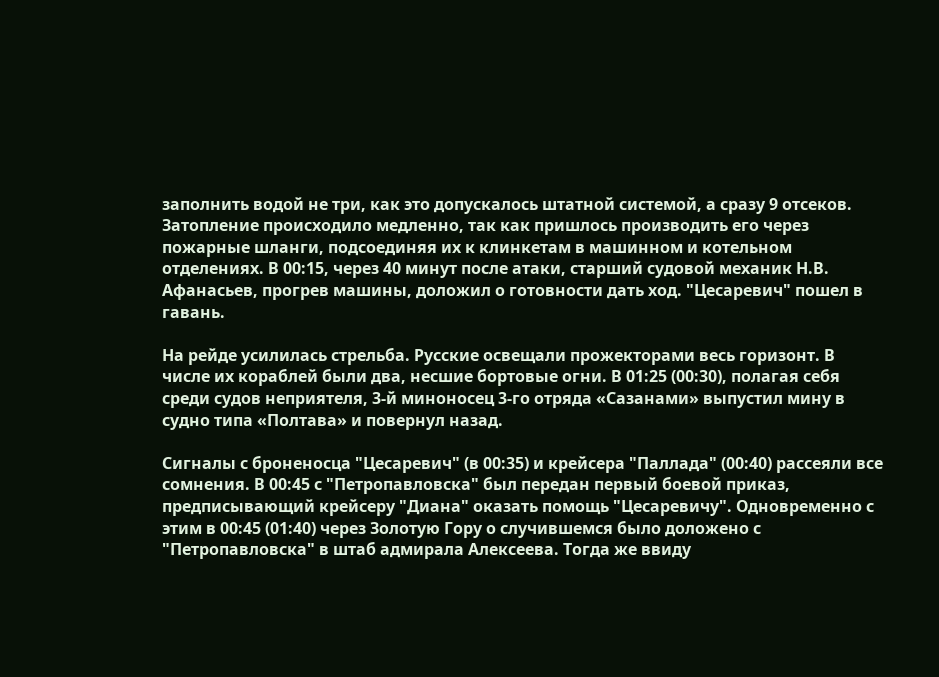заполнить водой не три, как это допускалось штатной системой, а сразу 9 отсеков. Затопление происходило медленно, так как пришлось производить его через пожарные шланги, подсоединяя их к клинкетам в машинном и котельном отделениях. В 00:15, через 40 минут после атаки, старший судовой механик Н.В. Афанасьев, прогрев машины, доложил о готовности дать ход. "Цесаревич" пошел в гавань.

На рейде усилилась стрельба. Русские освещали прожекторами весь горизонт. В числе их кораблей были два, несшие бортовые огни. В 01:25 (00:30), полагая себя среди судов неприятеля, 3-й миноносец 3-го отряда «Сазанами» выпустил мину в судно типа «Полтава» и повернул назад.

Сигналы с броненосца "Цесаревич" (в 00:35) и крейсера "Паллада" (00:40) рассеяли все сомнения. В 00:45 с "Петропавловска" был передан первый боевой приказ, предписывающий крейсеру "Диана" оказать помощь "Цесаревичу". Одновременно с этим в 00:45 (01:40) через Золотую Гору о случившемся было доложено с "Петропавловска" в штаб адмирала Алексеева. Тогда же ввиду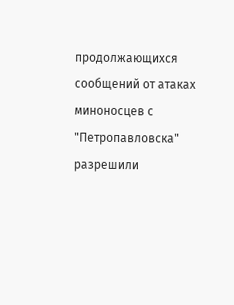продолжающихся сообщений от атаках миноносцев с "Петропавловска" разрешили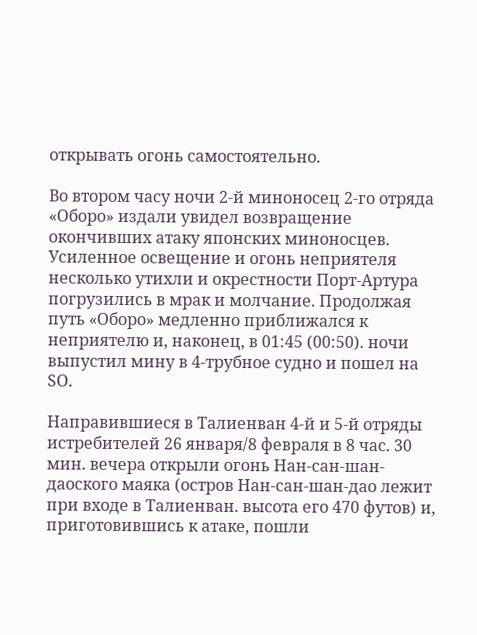открывать огонь самостоятельно.

Во втором часу ночи 2-й миноносец 2-го отряда «Оборо» издали увидел возвращение окончивших атаку японских миноносцев. Усиленное освещение и огонь неприятеля несколько утихли и окрестности Порт-Артура погрузились в мрак и молчание. Продолжая путь «Оборо» медленно приближался к неприятелю и, наконец, в 01:45 (00:50). ночи выпустил мину в 4-трубное судно и пошел на SО.

Направившиеся в Талиенван 4-й и 5-й отряды истребителей 26 января/8 февраля в 8 час. 30 мин. вечера открыли огонь Нан-сан-шан-даоского маяка (остров Нан-сан-шан-дао лежит при входе в Талиенван. высота его 470 футов) и, приготовившись к атаке, пошли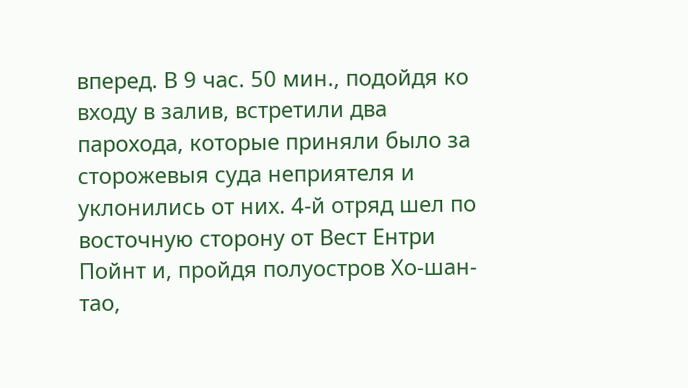вперед. В 9 час. 50 мин., подойдя ко входу в залив, встретили два парохода, которые приняли было за сторожевыя суда неприятеля и уклонились от них. 4-й отряд шел по восточную сторону от Вест Ентри Пойнт и, пройдя полуостров Хо-шан-тао,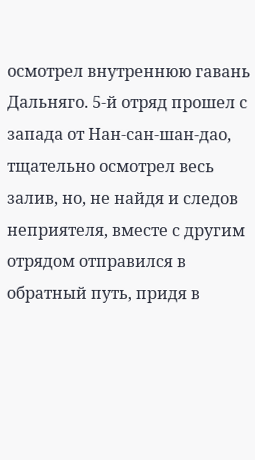осмотрел внутреннюю гавань Дальняго. 5-й отряд прошел с запада от Нан-сан-шан-дао, тщательно осмотрел весь залив, но, не найдя и следов неприятеля, вместе с другим отрядом отправился в обратный путь, придя в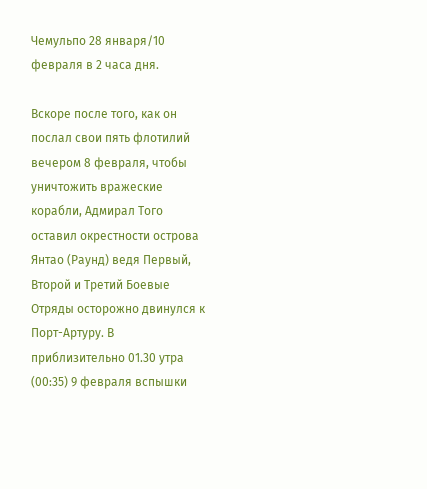Чемульпо 28 января/10 февраля в 2 часа дня.

Вскоре после того, как он послал свои пять флотилий вечером 8 февраля, чтобы уничтожить вражеские корабли, Адмирал Того оставил окрестности острова Янтао (Раунд) ведя Первый, Второй и Третий Боевые Отряды осторожно двинулся к Порт-Артуру. В приблизительно 01.30 утра (00:35) 9 февраля вспышки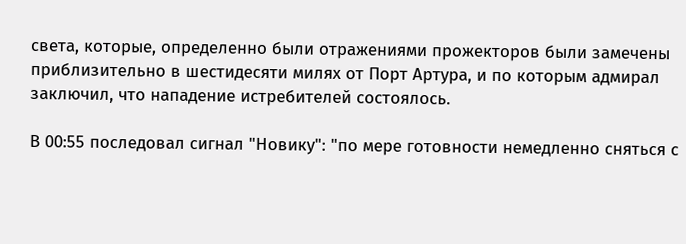света, которые, определенно были отражениями прожекторов были замечены приблизительно в шестидесяти милях от Порт Артура, и по которым адмирал заключил, что нападение истребителей состоялось.

В 00:55 последовал сигнал "Новику": "по мере готовности немедленно сняться с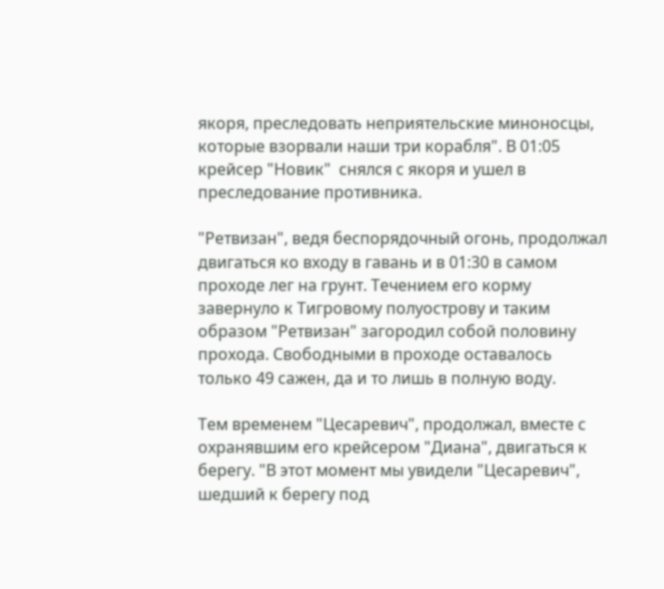якоря, преследовать неприятельские миноносцы, которые взорвали наши три корабля". В 01:05 крейсер "Новик"  снялся с якоря и ушел в преследование противника.

"Ретвизан", ведя беспорядочный огонь, продолжал двигаться ко входу в гавань и в 01:30 в самом проходе лег на грунт. Течением его корму завернуло к Тигровому полуострову и таким образом "Ретвизан" загородил собой половину прохода. Свободными в проходе оставалось только 49 сажен, да и то лишь в полную воду.

Тем временем "Цесаревич", продолжал, вместе с охранявшим его крейсером "Диана", двигаться к берегу. "В этот момент мы увидели "Цесаревич", шедший к берегу под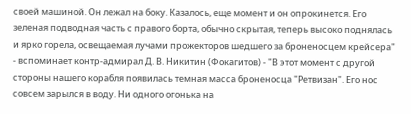своей машиной. Он лежал на боку. Казалось, еще момент и он опрокинется. Его зеленая подводная часть с правого борта, обычно скрытая, теперь высоко поднялась и ярко горела, освещаемая лучами прожекторов шедшего за броненосцем крейсера" - вспоминает контр-адмирал Д. В. Никитин (Фокагитов) - "В этот момент с другой стороны нашего корабля появилась темная масса броненосца "Ретвизан". Его нос совсем зарылся в воду. Ни одного огонька на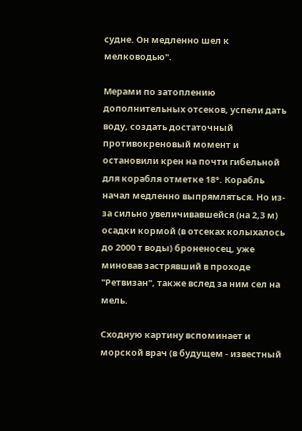судне. Он медленно шел к мелководью".

Мерами по затоплению дополнительных отсеков, успели дать воду, создать достаточный противокреновый момент и остановили крен на почти гибельной для корабля отметке 18°. Корабль начал медленно выпрямляться. Но из-за сильно увеличивавшейся (на 2,3 м) осадки кормой (в отсеках колыхалось до 2000 т воды) броненосец, уже миновав застрявший в проходе "Ретвизан", также вслед за ним сел на мель.

Сходную картину вспоминает и морской врач (в будущем - известный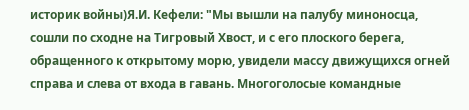историк войны)Я.И. Кефели: "Мы вышли на палубу миноносца, сошли по сходне на Тигровый Хвост, и с его плоского берега, обращенного к открытому морю, увидели массу движущихся огней справа и слева от входа в гавань. Многоголосые командные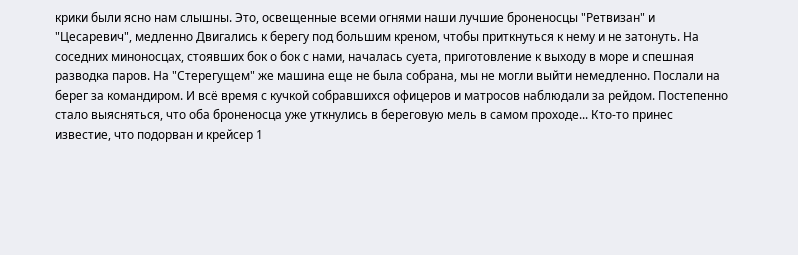крики были ясно нам слышны. Это, освещенные всеми огнями наши лучшие броненосцы "Ретвизан" и "Цесаревич", медленно Двигались к берегу под большим креном, чтобы приткнуться к нему и не затонуть. На соседних миноносцах, стоявших бок о бок с нами, началась суета, приготовление к выходу в море и спешная разводка паров. На "Стерегущем" же машина еще не была собрана, мы не могли выйти немедленно. Послали на берег за командиром. И всё время с кучкой собравшихся офицеров и матросов наблюдали за рейдом. Постепенно стало выясняться, что оба броненосца уже уткнулись в береговую мель в самом проходе... Кто-то принес известие, что подорван и крейсер 1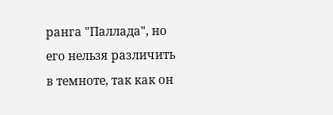ранга "Паллада", но его нельзя различить в темноте, так как он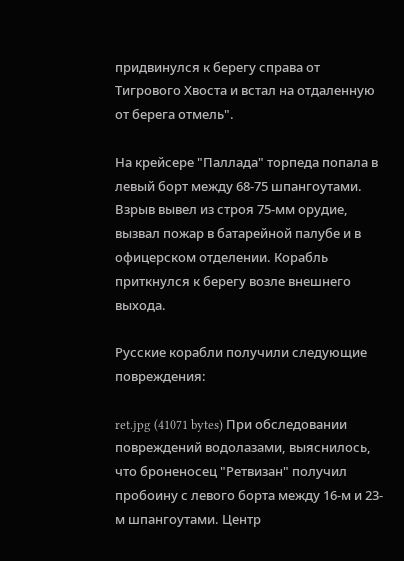придвинулся к берегу справа от Тигрового Хвоста и встал на отдаленную от берега отмель".

На крейсере "Паллада" торпеда попала в левый борт между 68-75 шпангоутами. Взрыв вывел из строя 75-мм орудие, вызвал пожар в батарейной палубе и в офицерском отделении. Корабль приткнулся к берегу возле внешнего выхода.

Русские корабли получили следующие повреждения:

ret.jpg (41071 bytes) При обследовании повреждений водолазами, выяснилось, что броненосец "Ретвизан" получил пробоину с левого борта между 16-м и 23-м шпангоутами. Центр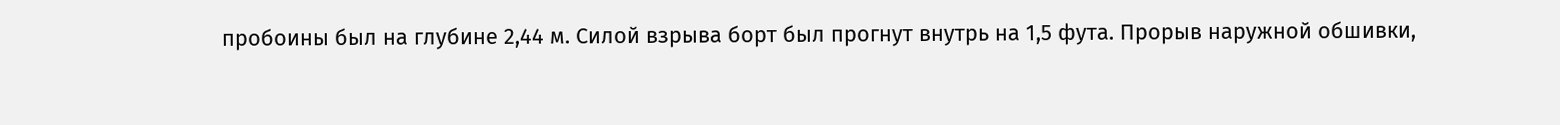пробоины был на глубине 2,44 м. Силой взрыва борт был прогнут внутрь на 1,5 фута. Прорыв наружной обшивки,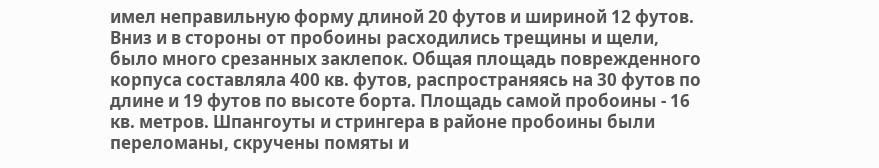имел неправильную форму длиной 20 футов и шириной 12 футов. Вниз и в стороны от пробоины расходились трещины и щели, было много срезанных заклепок. Общая площадь поврежденного корпуса составляла 400 кв. футов, распространяясь на 30 футов по длине и 19 футов по высоте борта. Площадь самой пробоины - 16 кв. метров. Шпангоуты и стрингера в районе пробоины были переломаны, скручены помяты и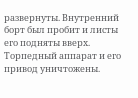развернуты. Внутренний борт был пробит и листы его подняты вверх. Торпедный аппарат и его привод уничтожены.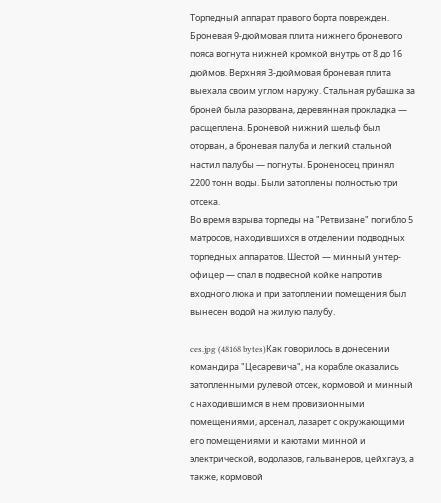Торпедный аппарат правого борта поврежден. Броневая 9-дюймовая плита нижнего броневого пояса вогнута нижней кромкой внутрь от 8 до 16 дюймов. Верхняя 3-дюймовая броневая плита выехала своим углом наружу. Стальная рубашка за броней была разорвана, деревянная прокладка — расщеплена. Броневой нижний шельф был оторван, а броневая палуба и легкий стальной настил палубы — погнуты. Броненосец принял 2200 тонн воды. Были затоплены полностью три отсека.
Во время взрыва торпеды на "Ретвизане" погибло 5 матросов, находившихся в отделении подводных торпедных аппаратов. Шестой — минный унтер-офицер — спал в подвесной койке напротив входного люка и при затоплении помещения был вынесен водой на жилую палубу.

ces.jpg (48168 bytes)Как говорилось в донесении командира "Цесаревича", на корабле оказались затопленными рулевой отсек, кормовой и минный с находившимся в нем провизионными помещениями, арсенал, лазарет с окружающими его помещениями и каютами минной и электрической, водолазов, гальванеров, цейхгауз, а также, кормовой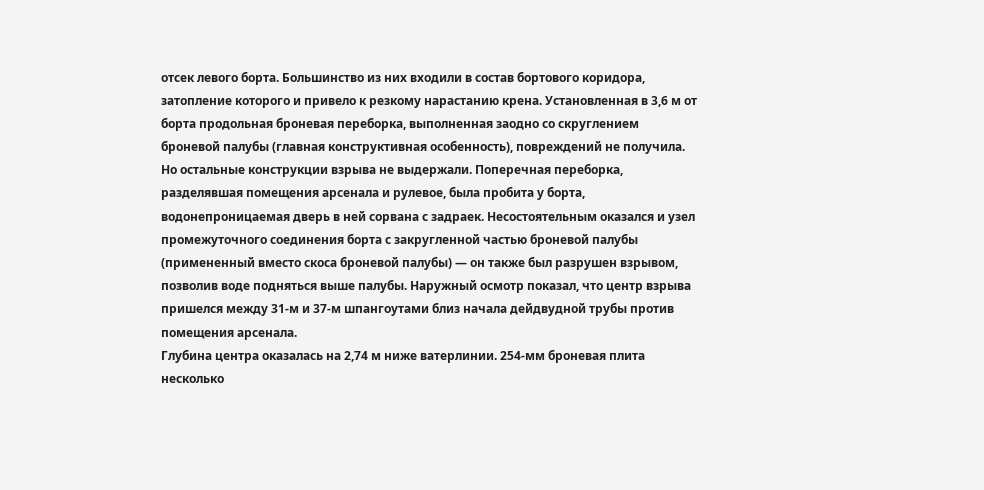отсек левого борта. Большинство из них входили в состав бортового коридора, затопление которого и привело к резкому нарастанию крена. Установленная в 3,6 м от борта продольная броневая переборка, выполненная заодно со скруглением броневой палубы (главная конструктивная особенность), повреждений не получила. Но остальные конструкции взрыва не выдержали. Поперечная переборка, разделявшая помещения арсенала и рулевое, была пробита у борта, водонепроницаемая дверь в ней сорвана с задраек. Несостоятельным оказался и узел промежуточного соединения борта с закругленной частью броневой палубы (примененный вместо скоса броневой палубы) — он также был разрушен взрывом, позволив воде подняться выше палубы. Наружный осмотр показал, что центр взрыва пришелся между 31-м и 37-м шпангоутами близ начала дейдвудной трубы против помещения арсенала.
Глубина центра оказалась на 2,74 м ниже ватерлинии. 254-мм броневая плита несколько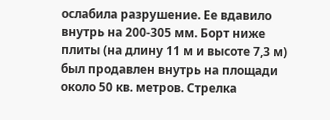ослабила разрушение. Ее вдавило внутрь на 200-305 мм. Борт ниже плиты (на длину 11 м и высоте 7,3 м) был продавлен внутрь на площади около 50 кв. метров. Стрелка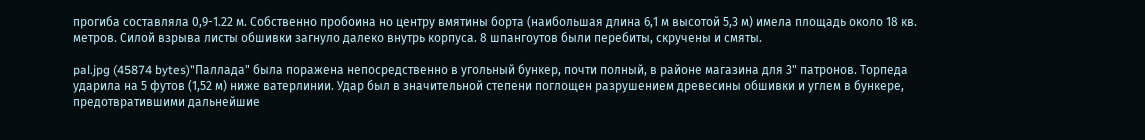прогиба составляла 0,9-1.22 м. Собственно пробоина но центру вмятины борта (наибольшая длина 6,1 м высотой 5,3 м) имела площадь около 18 кв. метров. Силой взрыва листы обшивки загнуло далеко внутрь корпуса. 8 шпангоутов были перебиты, скручены и смяты.

pal.jpg (45874 bytes)"Паллада" была поражена непосредственно в угольный бункер, почти полный, в районе магазина для 3" патронов. Торпеда ударила на 5 футов (1,52 м) ниже ватерлинии. Удар был в значительной степени поглощен разрушением древесины обшивки и углем в бункере, предотвратившими дальнейшие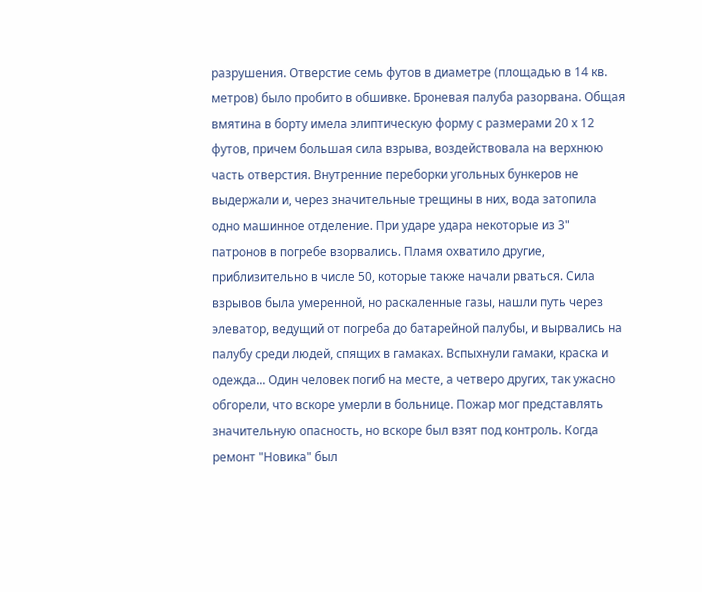разрушения. Отверстие семь футов в диаметре (площадью в 14 кв. метров) было пробито в обшивке. Броневая палуба разорвана. Общая вмятина в борту имела элиптическую форму с размерами 20 х 12 футов, причем большая сила взрыва, воздействовала на верхнюю часть отверстия. Внутренние переборки угольных бункеров не выдержали и, через значительные трещины в них, вода затопила одно машинное отделение. При ударе удара некоторые из 3" патронов в погребе взорвались. Пламя охватило другие, приблизительно в числе 50, которые также начали рваться. Сила взрывов была умеренной, но раскаленные газы, нашли путь через элеватор, ведущий от погреба до батарейной палубы, и вырвались на палубу среди людей, спящих в гамаках. Вспыхнули гамаки, краска и одежда... Один человек погиб на месте, а четверо других, так ужасно обгорели, что вскоре умерли в больнице. Пожар мог представлять значительную опасность, но вскоре был взят под контроль. Когда ремонт "Новика" был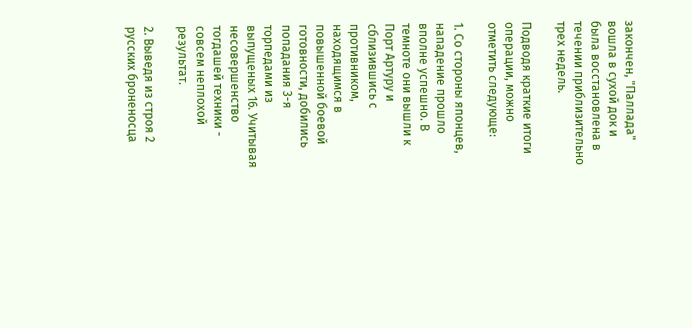закончен, "Паллада" вошла в сухой док и была восстановлена в течении приблизительно трех недель.

Подводя краткие итоги операции, можно отметить следующе:

1. Со стороны японцев, нападение прошло вполне успешно. В темноте они вышли к Порт Артуру и сблизившись с противником, находящимся в повышенной боевой готовности, добились попадания 3-я торпедами из выпущеных 16. Учитывая несовершенство тогдашей техники - совсем неплохой результат.

2. Выведя из строя 2 русских броненосца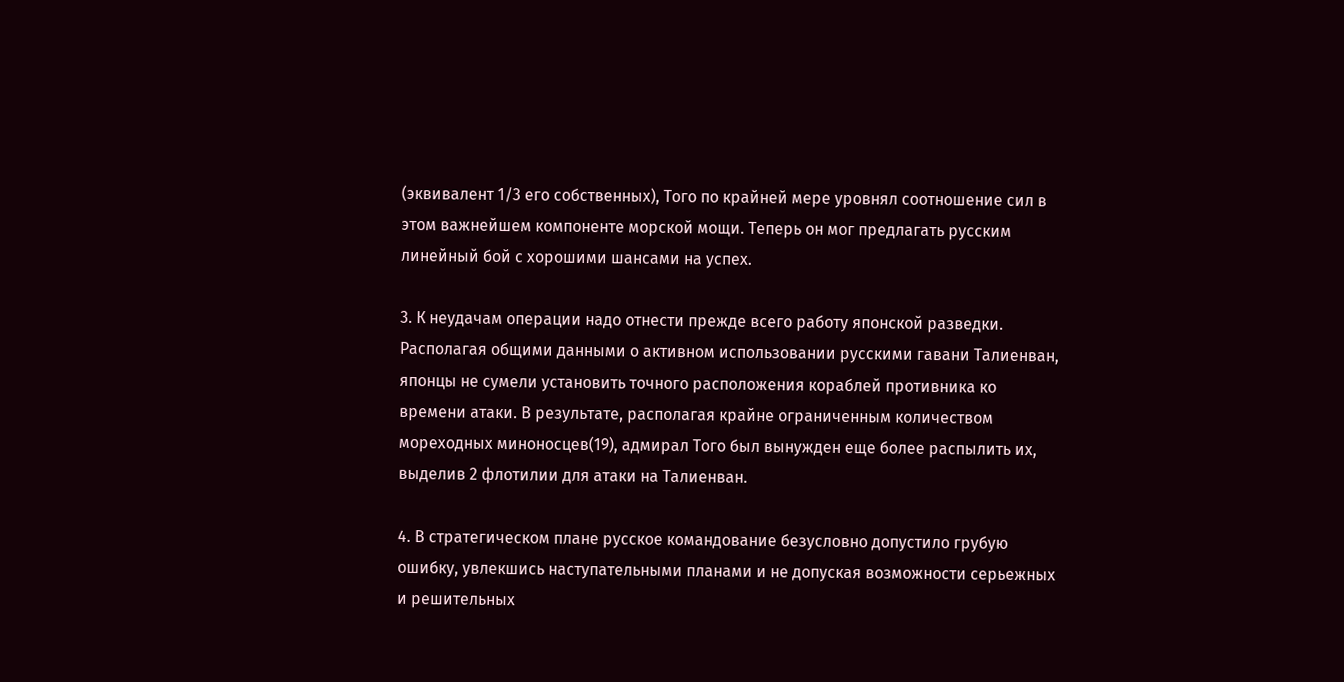(эквивалент 1/3 его собственных), Того по крайней мере уровнял соотношение сил в этом важнейшем компоненте морской мощи. Теперь он мог прeдлагать русским линейный бой с хорошими шансами на успех.

3. К неудачам операции надо отнести прежде всего работу японской разведки. Располагая общими данными о активном использовании русскими гавани Талиенван, японцы не сумели установить точного расположения кораблей противника ко времени атаки. В результате, располагая крайне ограниченным количеством мореходных миноносцев(19), адмирал Того был вынужден еще более распылить их, выделив 2 флотилии для атаки на Талиенван.

4. В стратегическом плане русское командование безусловно допустило грубую ошибку, увлекшись наступательными планами и не допуская возможности серьежных и решительных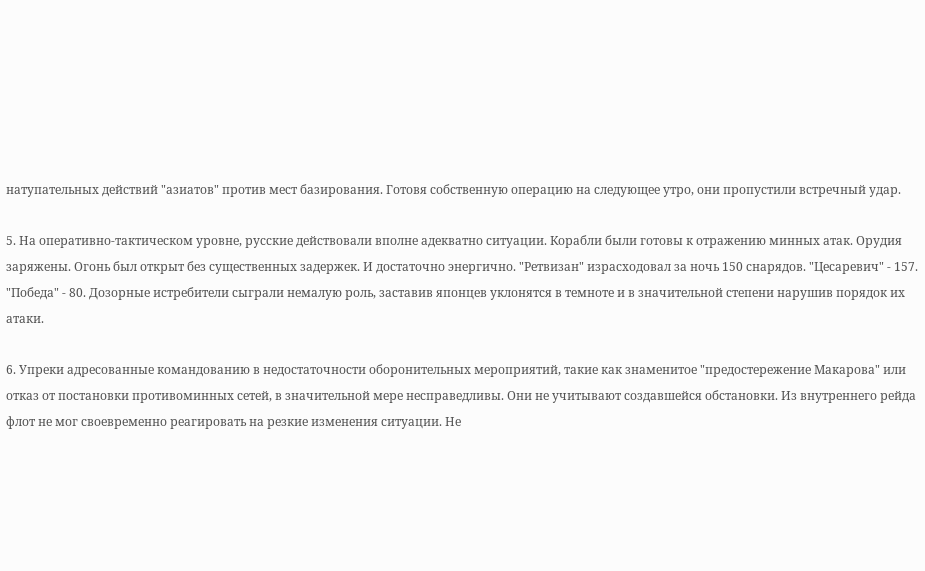натупательных действий "азиатов" против мест базирования. Готовя собственную операцию на следующее утро, они пропустили встречный удар.

5. На оперативно-тактическом уровне, русские действовали вполне адекватно ситуации. Корабли были готовы к отражению минных атак. Орудия заряжены. Огонь был открыт без существенных задержек. И достаточно энергично. "Ретвизан" израсходовал за ночь 150 снарядов. "Цесаревич" - 157. "Победа" - 80. Дозорные истребители сыграли немалую роль, заставив японцев уклонятся в темноте и в значительной степени нарушив порядок их атаки.

6. Упреки адресованные командованию в недостаточности оборонительных мероприятий, такие как знаменитое "предостережение Макарова" или отказ от постановки противоминных сетей, в значительной мере несправедливы. Они не учитывают создавшейся обстановки. Из внутреннего рейда флот не мог своевременно реагировать на резкие изменения ситуации. Не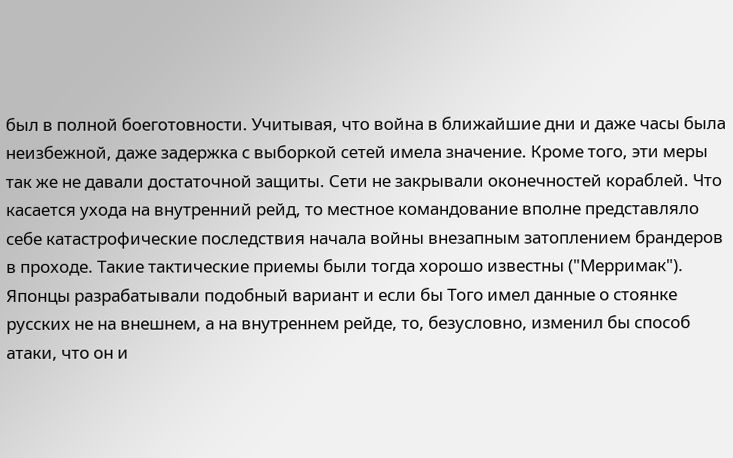был в полной боеготовности. Учитывая, что война в ближайшие дни и даже часы была неизбежной, даже задержка с выборкой сетей имела значение. Кроме того, эти меры так же не давали достаточной защиты. Сети не закрывали оконечностей кораблей. Что касается ухода на внутренний рейд, то местное командование вполне представляло себе катастрофические последствия начала войны внезапным затоплением брандеров в проходе. Такие тактические приемы были тогда хорошо известны ("Мерримак"). Японцы разрабатывали подобный вариант и если бы Того имел данные о стоянке русских не на внешнем, а на внутреннем рейде, то, безусловно, изменил бы способ атаки, что он и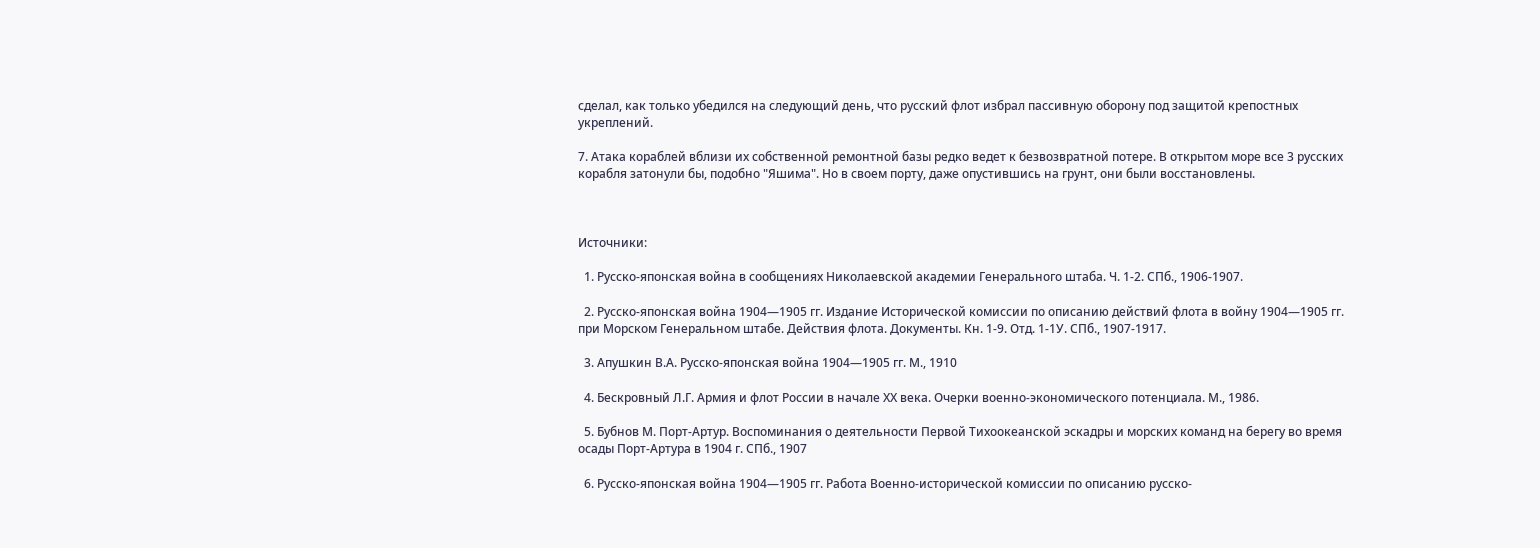сделал, как только убедился на следующий день, что русский флот избрал пассивную оборону под защитой крепостных укреплений.

7. Атака кораблей вблизи их собственной ремонтной базы редко ведет к безвозвратной потере. В открытом море все 3 русских корабля затонули бы, подобно "Яшима". Но в своем порту, даже опустившись на грунт, они были восстановлены.



Источники:

  1. Русско-японская война в сообщениях Николаевской академии Генерального штаба. Ч. 1-2. СПб., 1906-1907.

  2. Русско-японская война 1904—1905 гг. Издание Исторической комиссии по описанию действий флота в войну 1904—1905 гг. при Морском Генеральном штабе. Действия флота. Документы. Кн. 1-9. Отд. 1-1У. СПб., 1907-1917.

  3. Апушкин В.А. Русско-японская война 1904—1905 гг. М., 1910

  4. Бескровный Л.Г. Армия и флот России в начале ХХ века. Очерки военно-экономического потенциала. М., 1986.

  5. Бубнов М. Порт-Артур. Воспоминания о деятельности Первой Тихоокеанской эскадры и морских команд на берегу во время осады Порт-Артура в 1904 г. СПб., 1907

  6. Русско-японская война 1904—1905 гг. Работа Военно-исторической комиссии по описанию русско-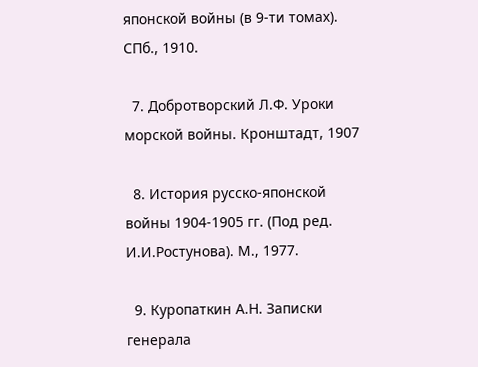японской войны (в 9-ти томах). СПб., 1910.

  7. Добротворский Л.Ф. Уроки морской войны. Кронштадт, 1907

  8. История русско-японской войны 1904-1905 гг. (Под ред. И.И.Ростунова). М., 1977.

  9. Куропаткин А.Н. Записки генерала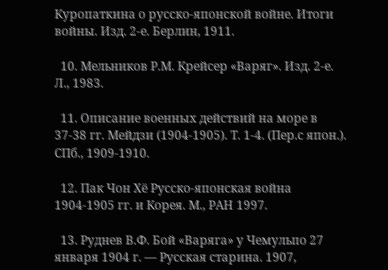Куропаткина о русско-японской войне. Итоги войны. Изд. 2-е. Берлин, 1911.

  10. Мельников Р.М. Крейсер «Варяг». Изд. 2-е. Л., 1983.

  11. Описание военных действий на море в 37-38 гг. Мейдзи (1904-1905). Т. 1-4. (Пер.с япон.). СПб., 1909-1910.

  12. Пак Чон Хё Русско-японская война 1904-1905 гг. и Корея. М., РАН 1997.

  13. Руднев В.Ф. Бой «Варяга» у Чемульпо 27 января 1904 г. — Русская старина. 1907,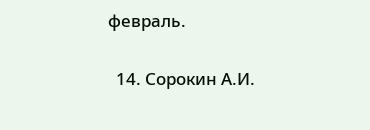февраль.

  14. Сорокин А.И.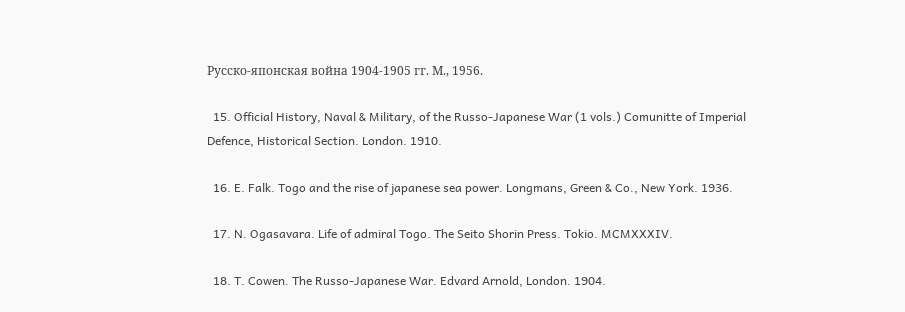Русско-японская война 1904-1905 гг. М., 1956.

  15. Official History, Naval & Military, of the Russo-Japanese War (1 vols.) Comunitte of Imperial Defence, Historical Section. London. 1910.

  16. E. Falk. Togo and the rise of japanese sea power. Longmans, Green & Co., New York. 1936.

  17. N. Ogasavara. Life of admiral Togo. The Seito Shorin Press. Tokio. MCMXXXIV.

  18. T. Cowen. The Russo-Japanese War. Edvard Arnold, London. 1904.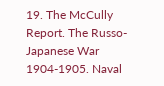19. The McCully Report. The Russo-Japanese War 1904-1905. Naval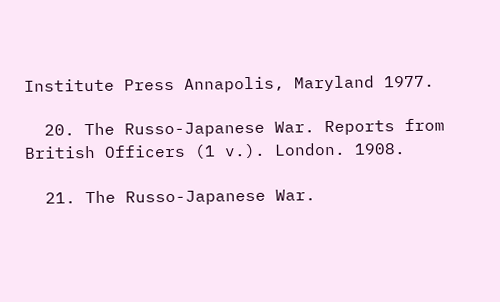Institute Press Annapolis, Maryland 1977.

  20. The Russo-Japanese War. Reports from British Officers (1 v.). London. 1908.

  21. The Russo-Japanese War.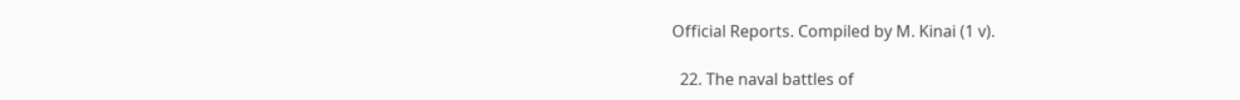Official Reports. Compiled by M. Kinai (1 v).

  22. The naval battles of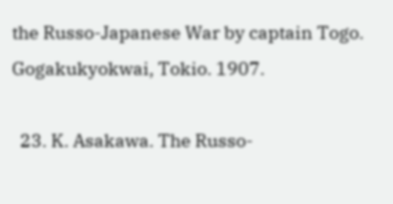the Russo-Japanese War by captain Togo. Gogakukyokwai, Tokio. 1907.

  23. K. Asakawa. The Russo-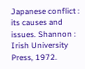Japanese conflict : its causes and issues. Shannon : Irish University Press, 1972.